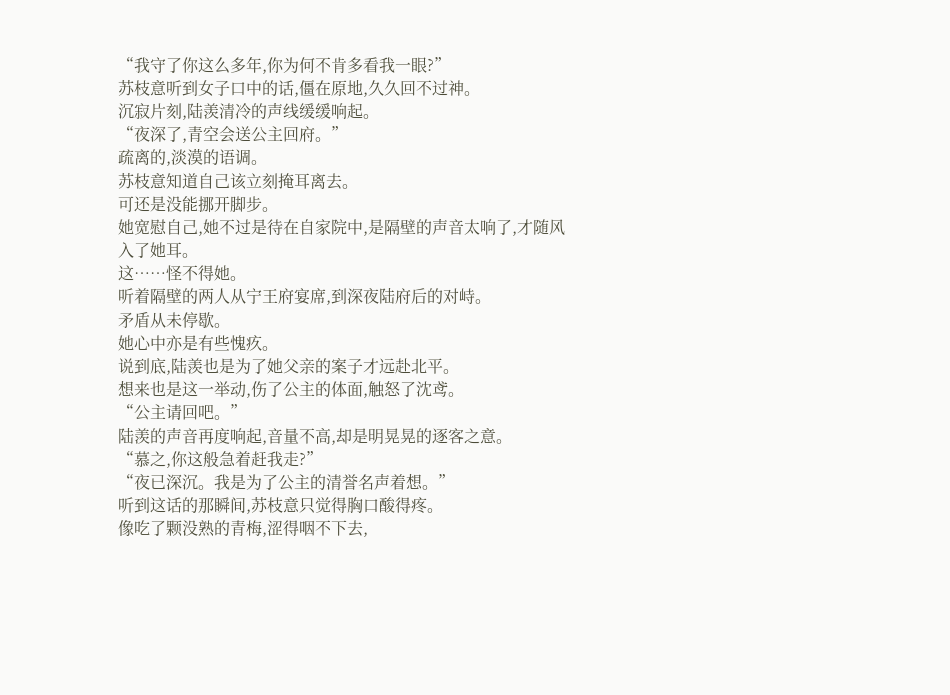“我守了你这么多年,你为何不肯多看我一眼?”
苏枝意听到女子口中的话,僵在原地,久久回不过神。
沉寂片刻,陆羡清冷的声线缓缓响起。
“夜深了,青空会送公主回府。”
疏离的,淡漠的语调。
苏枝意知道自己该立刻掩耳离去。
可还是没能挪开脚步。
她宽慰自己,她不过是待在自家院中,是隔壁的声音太响了,才随风入了她耳。
这……怪不得她。
听着隔壁的两人从宁王府宴席,到深夜陆府后的对峙。
矛盾从未停歇。
她心中亦是有些愧疚。
说到底,陆羡也是为了她父亲的案子才远赴北平。
想来也是这一举动,伤了公主的体面,触怒了沈鸢。
“公主请回吧。”
陆羡的声音再度响起,音量不高,却是明晃晃的逐客之意。
“慕之,你这般急着赶我走?”
“夜已深沉。我是为了公主的清誉名声着想。”
听到这话的那瞬间,苏枝意只觉得胸口酸得疼。
像吃了颗没熟的青梅,涩得咽不下去,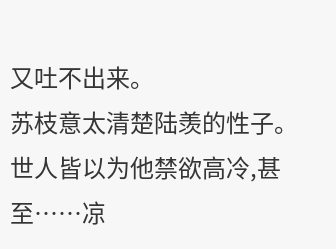又吐不出来。
苏枝意太清楚陆羡的性子。
世人皆以为他禁欲高冷,甚至……凉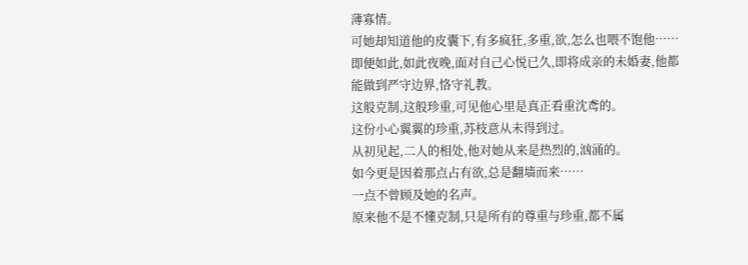薄寡情。
可她却知道他的皮囊下,有多疯狂,多重,欲,怎么也喂不饱他……
即便如此,如此夜晚,面对自己心悦已久,即将成亲的未婚妻,他都能做到严守边界,恪守礼教。
这般克制,这般珍重,可见他心里是真正看重沈鸢的。
这份小心翼翼的珍重,苏枝意从未得到过。
从初见起,二人的相处,他对她从来是热烈的,汹涌的。
如今更是因着那点占有欲,总是翻墙而来……
一点不曾顾及她的名声。
原来他不是不懂克制,只是所有的尊重与珍重,都不属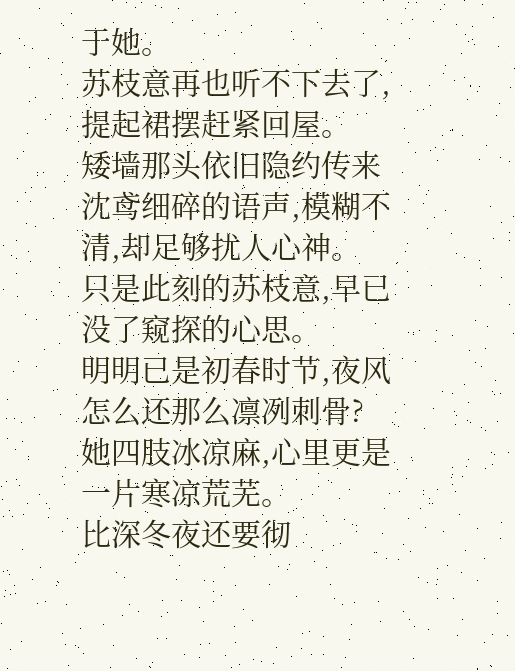于她。
苏枝意再也听不下去了,提起裙摆赶紧回屋。
矮墙那头依旧隐约传来沈鸢细碎的语声,模糊不清,却足够扰人心神。
只是此刻的苏枝意,早已没了窥探的心思。
明明已是初春时节,夜风怎么还那么凛冽刺骨?
她四肢冰凉麻,心里更是一片寒凉荒芜。
比深冬夜还要彻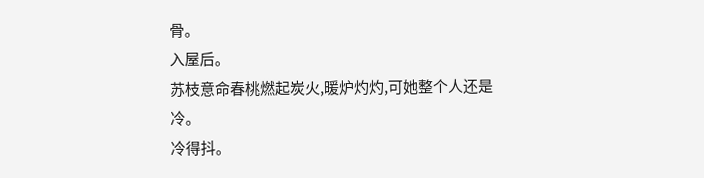骨。
入屋后。
苏枝意命春桃燃起炭火,暖炉灼灼,可她整个人还是冷。
冷得抖。